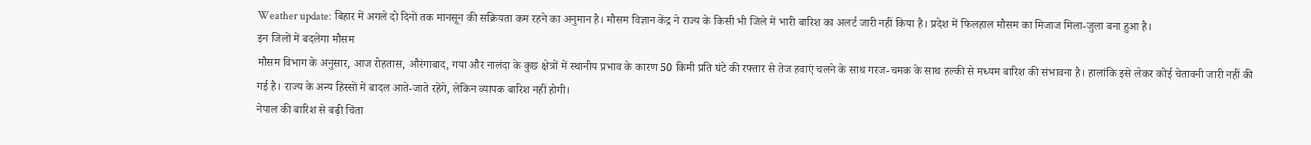Weather update: बिहार में अगले दो दिनों तक मानसून की सक्रियता कम रहने का अनुमान है। मौसम विज्ञान केंद्र ने राज्य के किसी भी जिले में भारी बारिश का अलर्ट जारी नहीं किया है। प्रदेश में फिलहाल मौसम का मिजाज मिला-जुला बना हुआ है।
इन जिलों में बदलेगा मौसम
मौसम विभाग के अनुसार, आज रोहतास, औरंगाबाद, गया और नालंदा के कुछ क्षेत्रों में स्थानीय प्रभाव के कारण 50 किमी प्रति घंटे की रफ्तार से तेज हवाएं चलने के साथ गरज-चमक के साथ हल्की से मध्यम बारिश की संभावना है। हालांकि इसे लेकर कोई चेतावनी जारी नहीं की गई है। राज्य के अन्य हिस्सों में बादल आते-जाते रहेंगे, लेकिन व्यापक बारिश नहीं होगी।
नेपाल की बारिश से बढ़ी चिंता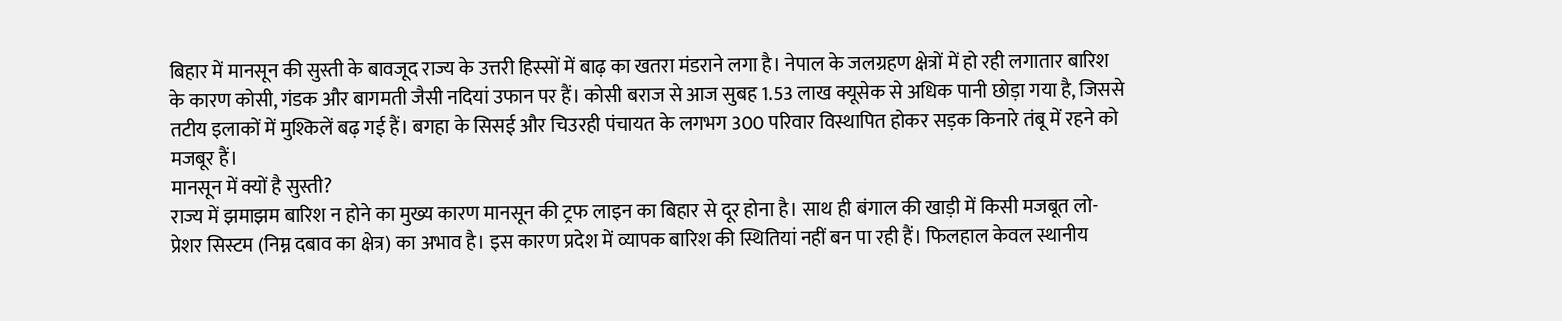बिहार में मानसून की सुस्ती के बावजूद राज्य के उत्तरी हिस्सों में बाढ़ का खतरा मंडराने लगा है। नेपाल के जलग्रहण क्षेत्रों में हो रही लगातार बारिश के कारण कोसी, गंडक और बागमती जैसी नदियां उफान पर हैं। कोसी बराज से आज सुबह 1.53 लाख क्यूसेक से अधिक पानी छोड़ा गया है, जिससे तटीय इलाकों में मुश्किलें बढ़ गई हैं। बगहा के सिसई और चिउरही पंचायत के लगभग 300 परिवार विस्थापित होकर सड़क किनारे तंबू में रहने को मजबूर हैं।
मानसून में क्यों है सुस्ती?
राज्य में झमाझम बारिश न होने का मुख्य कारण मानसून की ट्रफ लाइन का बिहार से दूर होना है। साथ ही बंगाल की खाड़ी में किसी मजबूत लो-प्रेशर सिस्टम (निम्न दबाव का क्षेत्र) का अभाव है। इस कारण प्रदेश में व्यापक बारिश की स्थितियां नहीं बन पा रही हैं। फिलहाल केवल स्थानीय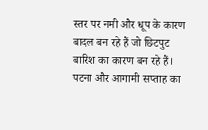स्तर पर नमी और धूप के कारण बादल बन रहे हैं जो छिटपुट बारिश का कारण बन रहे हैं।
पटना और आगामी सप्ताह का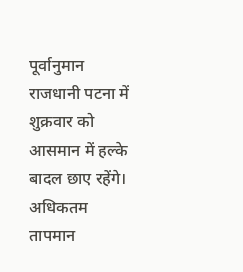पूर्वानुमान
राजधानी पटना में शुक्रवार को आसमान में हल्के बादल छाए रहेंगे। अधिकतम तापमान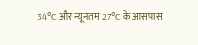34°C और न्यूनतम 27°C के आसपास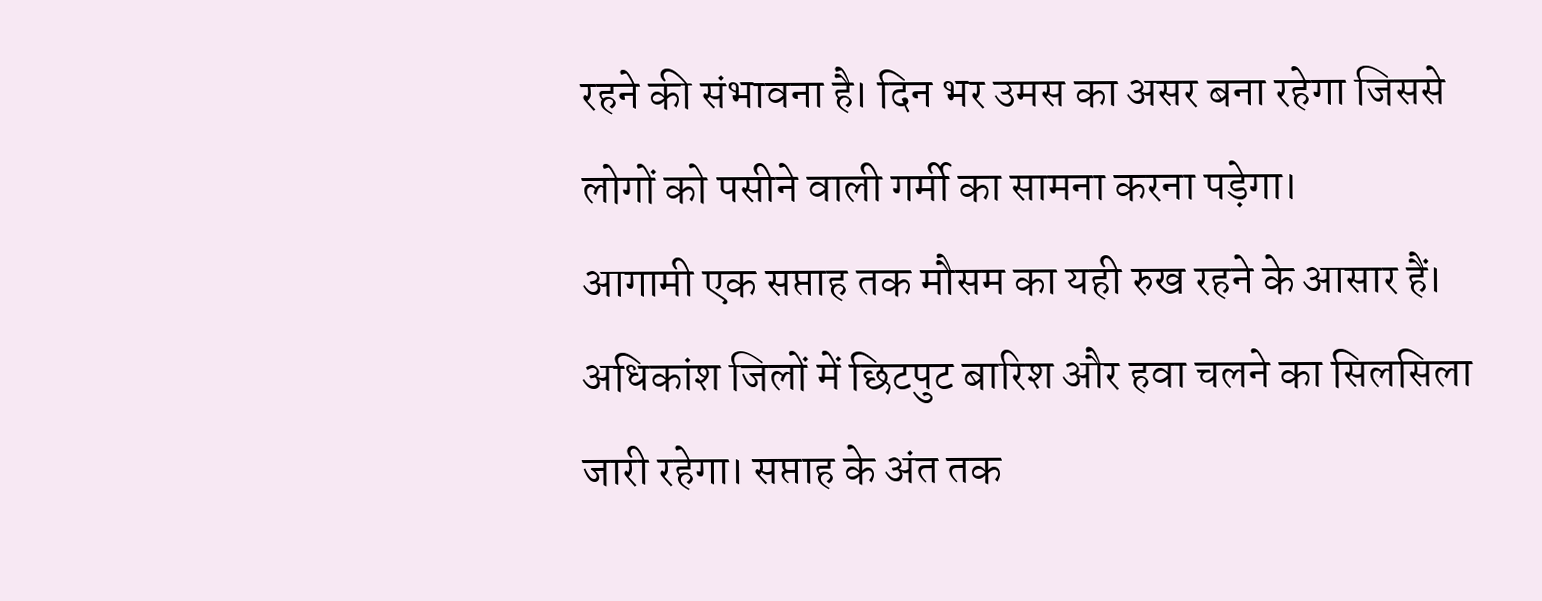रहने की संभावना है। दिन भर उमस का असर बना रहेगा जिससे लोगों को पसीने वाली गर्मी का सामना करना पड़ेगा।
आगामी एक सप्ताह तक मौसम का यही रुख रहने के आसार हैं। अधिकांश जिलों में छिटपुट बारिश और हवा चलने का सिलसिला जारी रहेगा। सप्ताह के अंत तक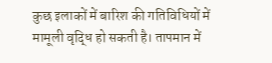कुछ इलाकों में बारिश की गतिविधियों में मामूली वृद्धि हो सकती है। तापमान में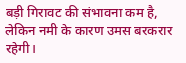बड़ी गिरावट की संभावना कम है, लेकिन नमी के कारण उमस बरकरार रहेगी।